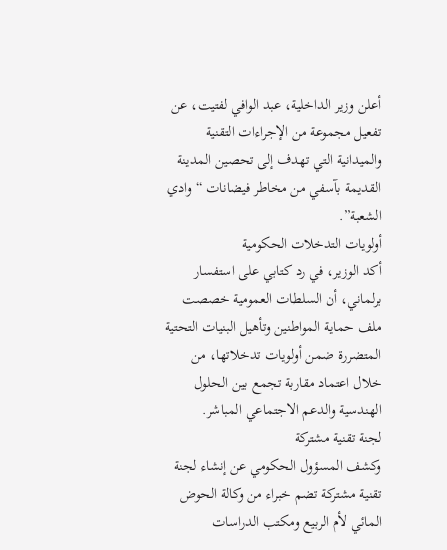أعلن وزير الداخلية، عبد الوافي لفتيت، عن تفعيل مجموعة من الإجراءات التقنية والميدانية التي تهدف إلى تحصين المدينة القديمة بآسفي من مخاطر فيضانات “وادي الشعبة”.
أولويات التدخلات الحكومية
أكد الوزير، في رد كتابي على استفسار برلماني، أن السلطات العمومية خصصت ملف حماية المواطنين وتأهيل البنيات التحتية المتضررة ضمن أولويات تدخلاتها، من خلال اعتماد مقاربة تجمع بين الحلول الهندسية والدعم الاجتماعي المباشر.
لجنة تقنية مشتركة
وكشف المسؤول الحكومي عن إنشاء لجنة تقنية مشتركة تضم خبراء من وكالة الحوض المائي لأم الربيع ومكتب الدراسات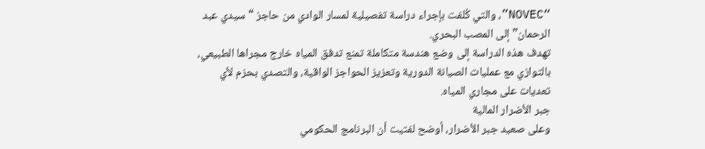“NOVEC”، والتي كُلفت بإجراء دراسة تفصيلية لمسار الوادي من حاجز “سيدي عبد الرحمان” إلى المصب البحري.
تهدف هذه الدراسة إلى وضع هندسة متكاملة تمنع تدفق المياه خارج مجراها الطبيعي، بالتوازي مع عمليات الصيانة الدورية وتعزيز الحواجز الواقية، والتصدي بحزم لأي تعديات على مجاري المياه.
جبر الأضرار المالية
وعلى صعيد جبر الأضرار، أوضح لفتيت أن البرنامج الحكومي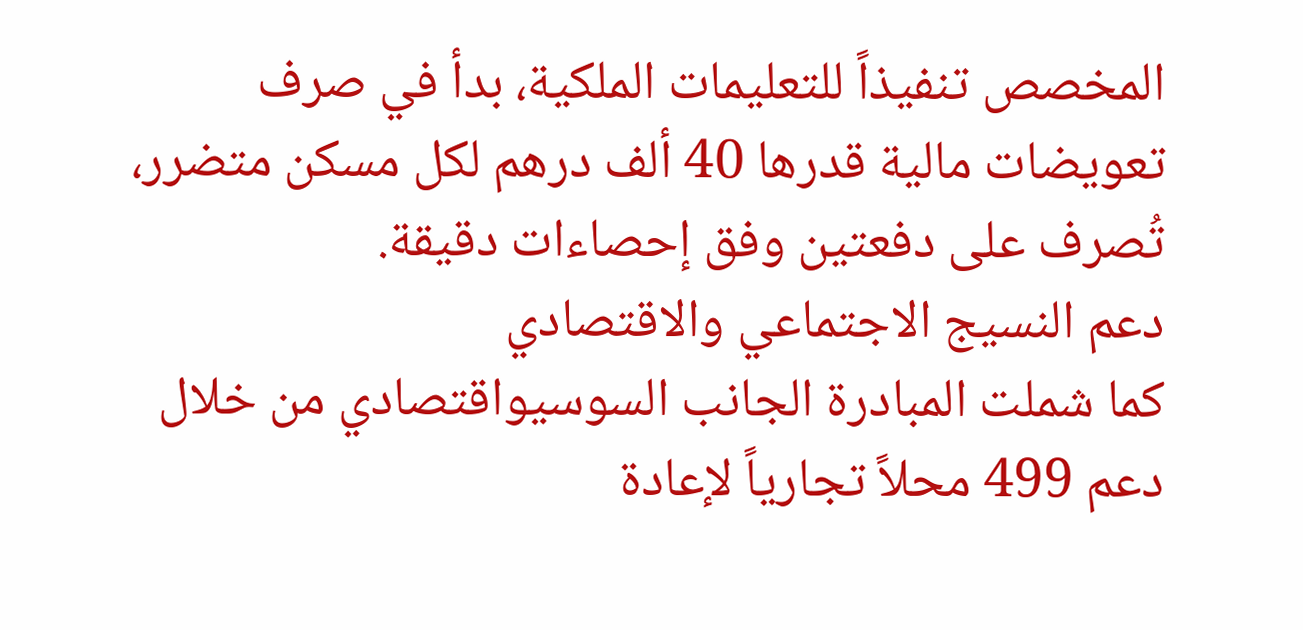المخصص تنفيذاً للتعليمات الملكية، بدأ في صرف تعويضات مالية قدرها 40 ألف درهم لكل مسكن متضرر، تُصرف على دفعتين وفق إحصاءات دقيقة.
دعم النسيج الاجتماعي والاقتصادي
كما شملت المبادرة الجانب السوسيواقتصادي من خلال دعم 499 محلاً تجارياً لإعادة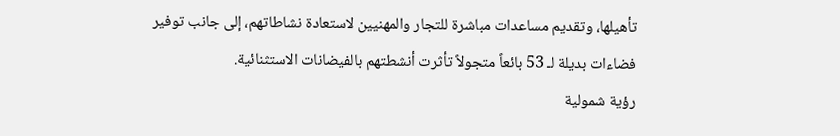تأهيلها، وتقديم مساعدات مباشرة للتجار والمهنيين لاستعادة نشاطاتهم، إلى جانب توفير فضاءات بديلة لـ 53 بائعاً متجولاً تأثرت أنشطتهم بالفيضانات الاستثنائية.
رؤية شمولية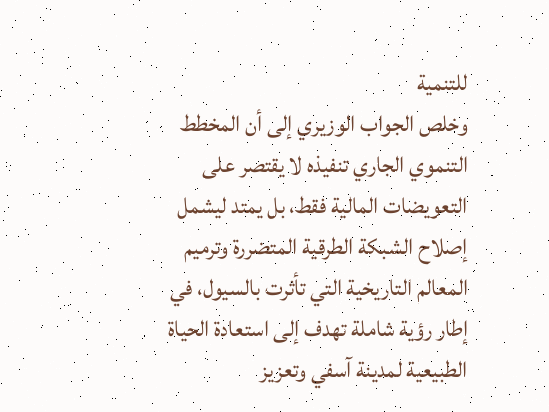للتنمية
وخلص الجواب الوزيري إلى أن المخطط التنموي الجاري تنفيذه لا يقتصر على التعويضات المالية فقط، بل يمتد ليشمل إصلاح الشبكة الطرقية المتضررة وترميم المعالم التاريخية التي تأثرت بالسيول، في إطار رؤية شاملة تهدف إلى استعادة الحياة الطبيعية لمدينة آسفي وتعزيز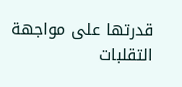قدرتها على مواجهة التقلبات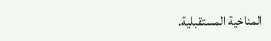المناخية المستقبلية.